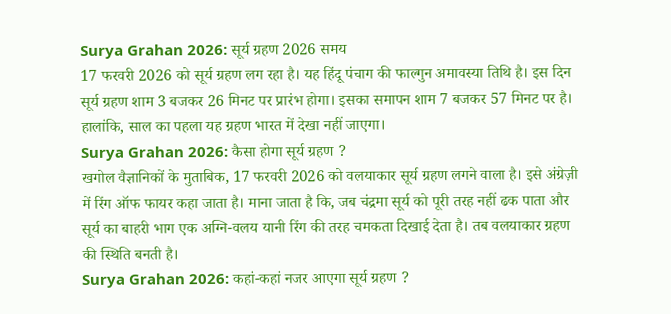Surya Grahan 2026: सूर्य ग्रहण 2026 समय
17 फरवरी 2026 को सूर्य ग्रहण लग रहा है। यह हिंदू पंचाग की फाल्गुन अमावस्या तिथि है। इस दिन सूर्य ग्रहण शाम 3 बजकर 26 मिनट पर प्रारंभ होगा। इसका समापन शाम 7 बजकर 57 मिनट पर है। हालांकि, साल का पहला यह ग्रहण भारत में देखा नहीं जाएगा।
Surya Grahan 2026: कैसा होगा सूर्य ग्रहण ?
खगोल वैज्ञानिकों के मुताबिक, 17 फरवरी 2026 को वलयाकार सूर्य ग्रहण लगने वाला है। इसे अंग्रेज़ी में रिंग ऑफ फायर कहा जाता है। माना जाता है कि, जब चंद्रमा सूर्य को पूरी तरह नहीं ढक पाता और सूर्य का बाहरी भाग एक अग्नि-वलय यानी रिंग की तरह चमकता दिखाई देता है। तब वलयाकार ग्रहण की स्थिति बनती है।
Surya Grahan 2026: कहां-कहां नजर आएगा सूर्य ग्रहण ?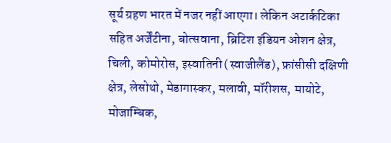सूर्य ग्रहण भारत में नजर नहीं आएगा। लेकिन अटार्कटिका सहित अर्जेंटीना, बोत्सवाना, ब्रिटिश इंडियन ओशन क्षेत्र, चिली, कोमोरोस, इस्वातिनी (स्वाजीलैंड), फ्रांसीसी दक्षिणी क्षेत्र, लेसोथो, मेडागास्कर, मलावी, मॉरीशस, मायोटे, मोजाम्बिक,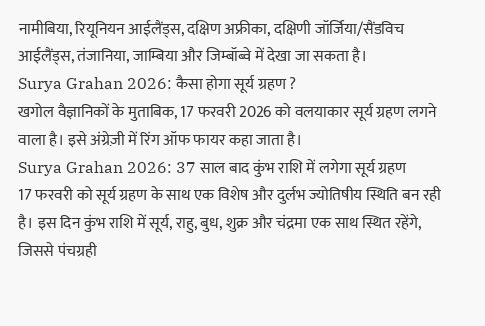नामीबिया, रियूनियन आईलैंड्स, दक्षिण अफ्रीका, दक्षिणी जॉर्जिया/सैंडविच आईलैंड्स, तंजानिया, जाम्बिया और जिम्बॉब्वे में देखा जा सकता है।
Surya Grahan 2026: कैसा होगा सूर्य ग्रहण ?
खगोल वैज्ञानिकों के मुताबिक, 17 फरवरी 2026 को वलयाकार सूर्य ग्रहण लगने वाला है। इसे अंग्रेज़ी में रिंग ऑफ फायर कहा जाता है।
Surya Grahan 2026: 37 साल बाद कुंभ राशि में लगेगा सूर्य ग्रहण
17 फरवरी को सूर्य ग्रहण के साथ एक विशेष और दुर्लभ ज्योतिषीय स्थिति बन रही है। इस दिन कुंभ राशि में सूर्य, राहु, बुध, शुक्र और चंद्रमा एक साथ स्थित रहेंगे, जिससे पंचग्रही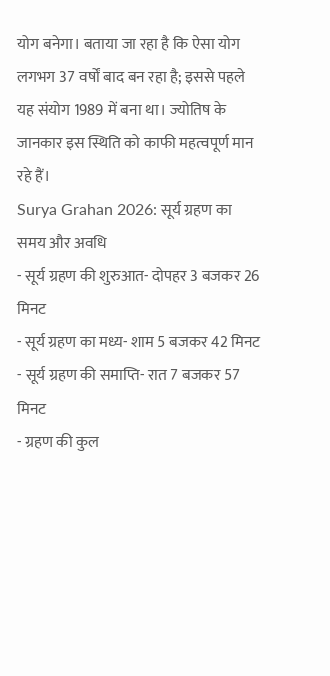योग बनेगा। बताया जा रहा है कि ऐसा योग लगभग 37 वर्षों बाद बन रहा है; इससे पहले यह संयोग 1989 में बना था। ज्योतिष के जानकार इस स्थिति को काफी महत्वपूर्ण मान रहे हैं।
Surya Grahan 2026: सूर्य ग्रहण का समय और अवधि
- सूर्य ग्रहण की शुरुआत- दोपहर 3 बजकर 26 मिनट
- सूर्य ग्रहण का मध्य- शाम 5 बजकर 42 मिनट
- सूर्य ग्रहण की समाप्ति- रात 7 बजकर 57 मिनट
- ग्रहण की कुल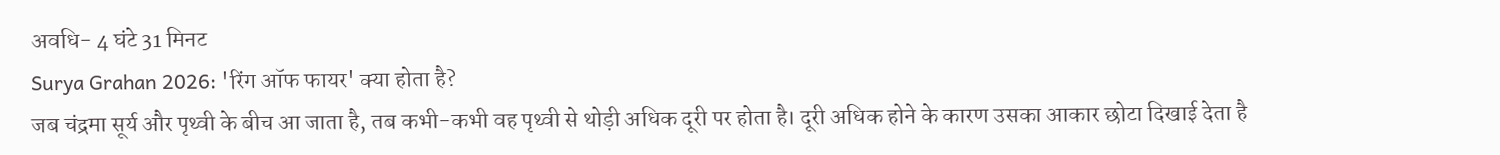अवधि- 4 घंटे 31 मिनट
Surya Grahan 2026: 'रिंग ऑफ फायर' क्या होता है?
जब चंद्रमा सूर्य और पृथ्वी के बीच आ जाता है, तब कभी-कभी वह पृथ्वी से थोड़ी अधिक दूरी पर होता है। दूरी अधिक होने के कारण उसका आकार छोटा दिखाई देता है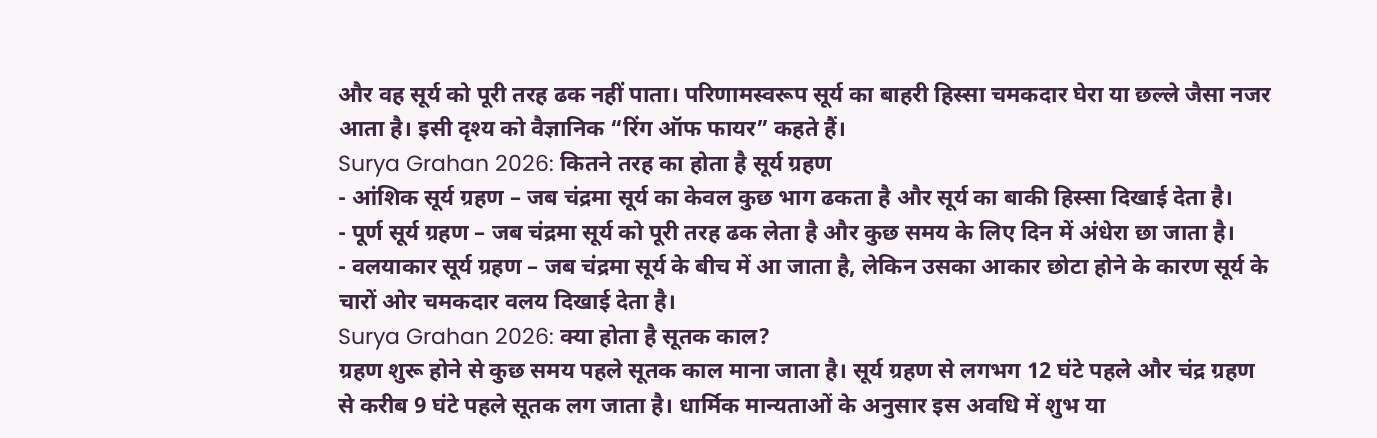और वह सूर्य को पूरी तरह ढक नहीं पाता। परिणामस्वरूप सूर्य का बाहरी हिस्सा चमकदार घेरा या छल्ले जैसा नजर आता है। इसी दृश्य को वैज्ञानिक “रिंग ऑफ फायर” कहते हैं।
Surya Grahan 2026: कितने तरह का होता है सूर्य ग्रहण
- आंशिक सूर्य ग्रहण – जब चंद्रमा सूर्य का केवल कुछ भाग ढकता है और सूर्य का बाकी हिस्सा दिखाई देता है।
- पूर्ण सूर्य ग्रहण – जब चंद्रमा सूर्य को पूरी तरह ढक लेता है और कुछ समय के लिए दिन में अंधेरा छा जाता है।
- वलयाकार सूर्य ग्रहण – जब चंद्रमा सूर्य के बीच में आ जाता है, लेकिन उसका आकार छोटा होने के कारण सूर्य के चारों ओर चमकदार वलय दिखाई देता है।
Surya Grahan 2026: क्या होता है सूतक काल?
ग्रहण शुरू होने से कुछ समय पहले सूतक काल माना जाता है। सूर्य ग्रहण से लगभग 12 घंटे पहले और चंद्र ग्रहण से करीब 9 घंटे पहले सूतक लग जाता है। धार्मिक मान्यताओं के अनुसार इस अवधि में शुभ या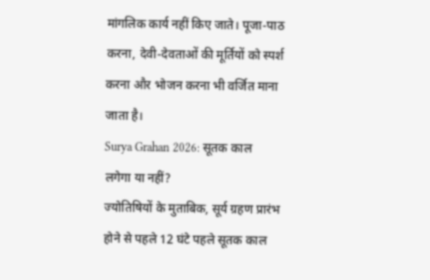मांगलिक कार्य नहीं किए जाते। पूजा-पाठ करना, देवी-देवताओं की मूर्तियों को स्पर्श करना और भोजन करना भी वर्जित माना जाता है।
Surya Grahan 2026: सूतक काल लगेगा या नहीं?
ज्योतिषियों के मुताबिक, सूर्य ग्रहण प्रारंभ होने से पहले 12 घंटे पहले सूतक काल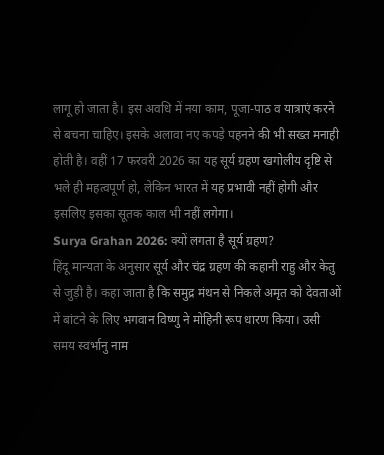लागू हो जाता है। इस अवधि में नया काम, पूजा-पाठ व यात्राएं करने से बचना चाहिए। इसके अलावा नए कपड़े पहनने की भी सख्त मनाही होती है। वहीं 17 फरवरी 2026 का यह सूर्य ग्रहण खगोलीय दृष्टि से भले ही महत्वपूर्ण हो, लेकिन भारत में यह प्रभावी नहीं होगी और इसलिए इसका सूतक काल भी नहीं लगेगा।
Surya Grahan 2026: क्यों लगता है सूर्य ग्रहण?
हिंदू मान्यता के अनुसार सूर्य और चंद्र ग्रहण की कहानी राहु और केतु से जुड़ी है। कहा जाता है कि समुद्र मंथन से निकले अमृत को देवताओं में बांटने के लिए भगवान विष्णु ने मोहिनी रूप धारण किया। उसी समय स्वर्भानु नाम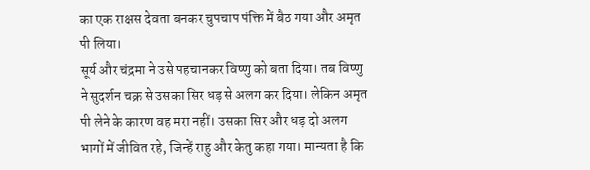का एक राक्षस देवता बनकर चुपचाप पंक्ति में बैठ गया और अमृत पी लिया।
सूर्य और चंद्रमा ने उसे पहचानकर विष्णु को बता दिया। तब विष्णु ने सुदर्शन चक्र से उसका सिर धड़ से अलग कर दिया। लेकिन अमृत पी लेने के कारण वह मरा नहीं। उसका सिर और धड़ दो अलग भागों में जीवित रहे, जिन्हें राहु और केतु कहा गया। मान्यता है कि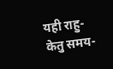यही राहु-केतु समय-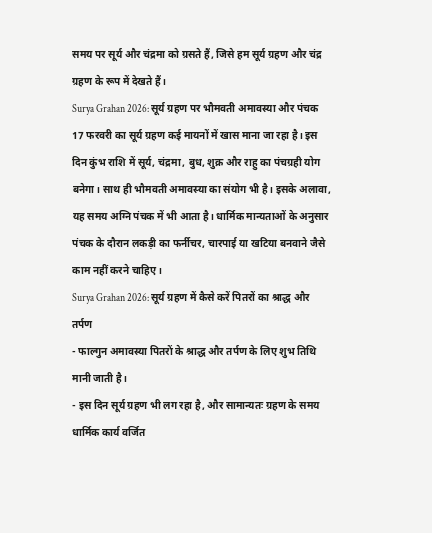समय पर सूर्य और चंद्रमा को ग्रसते हैं, जिसे हम सूर्य ग्रहण और चंद्र ग्रहण के रूप में देखते हैं।
Surya Grahan 2026: सूर्य ग्रहण पर भौमवती अमावस्या और पंचक
17 फरवरी का सूर्य ग्रहण कई मायनों में खास माना जा रहा है। इस दिन कुंभ राशि में सूर्य, चंद्रमा, बुध, शुक्र और राहु का पंचग्रही योग बनेगा। साथ ही भौमवती अमावस्या का संयोग भी है। इसके अलावा, यह समय अग्नि पंचक में भी आता है। धार्मिक मान्यताओं के अनुसार पंचक के दौरान लकड़ी का फर्नीचर, चारपाई या खटिया बनवाने जैसे काम नहीं करने चाहिए।
Surya Grahan 2026: सूर्य ग्रहण में कैसे करें पितरों का श्राद्ध और तर्पण
- फाल्गुन अमावस्या पितरों के श्राद्ध और तर्पण के लिए शुभ तिथि मानी जाती है।
- इस दिन सूर्य ग्रहण भी लग रहा है, और सामान्यतः ग्रहण के समय धार्मिक कार्य वर्जित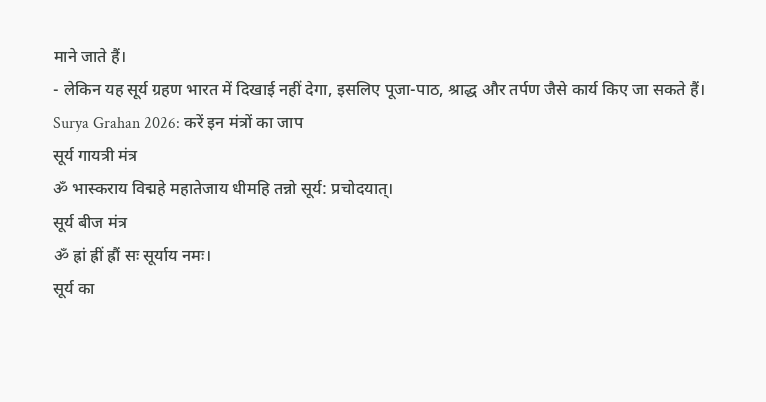माने जाते हैं।
- लेकिन यह सूर्य ग्रहण भारत में दिखाई नहीं देगा, इसलिए पूजा-पाठ, श्राद्ध और तर्पण जैसे कार्य किए जा सकते हैं।
Surya Grahan 2026: करें इन मंत्रों का जाप
सूर्य गायत्री मंत्र
ॐ भास्कराय विद्महे महातेजाय धीमहि तन्नो सूर्य: प्रचोदयात्।
सूर्य बीज मंत्र
ॐ ह्रां ह्रीं ह्रौं सः सूर्याय नमः।
सूर्य का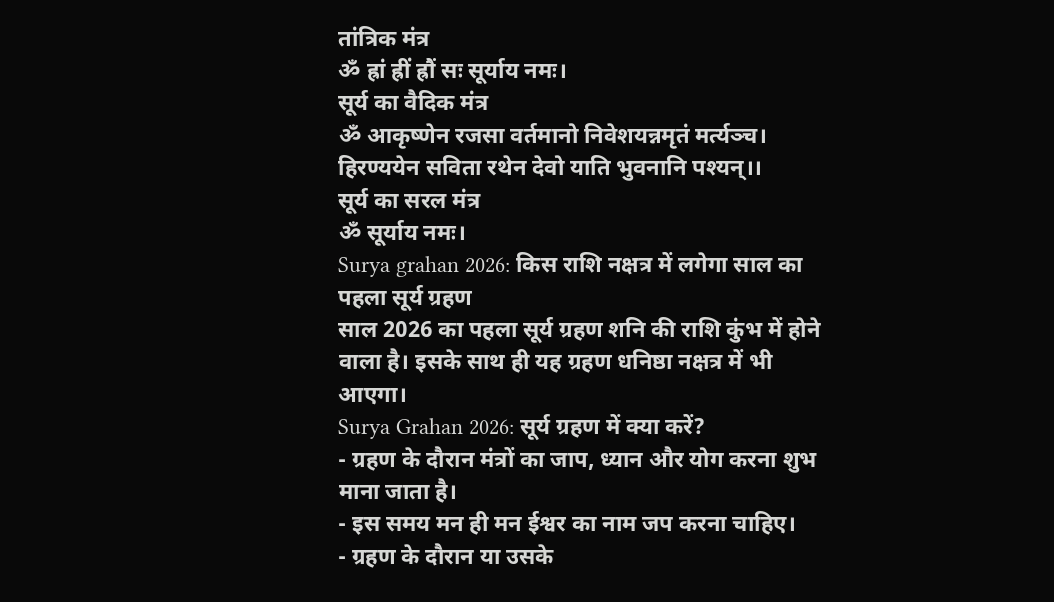तांत्रिक मंत्र
ॐ ह्रां ह्रीं ह्रौं सः सूर्याय नमः।
सूर्य का वैदिक मंत्र
ॐ आकृष्णेन रजसा वर्तमानो निवेशयन्नमृतं मर्त्यञ्च।
हिरण्ययेन सविता रथेन देवो याति भुवनानि पश्यन्।।
सूर्य का सरल मंत्र
ॐ सूर्याय नमः।
Surya grahan 2026: किस राशि नक्षत्र में लगेगा साल का पहला सूर्य ग्रहण
साल 2026 का पहला सूर्य ग्रहण शनि की राशि कुंभ में होने वाला है। इसके साथ ही यह ग्रहण धनिष्ठा नक्षत्र में भी आएगा।
Surya Grahan 2026: सूर्य ग्रहण में क्या करें?
- ग्रहण के दौरान मंत्रों का जाप, ध्यान और योग करना शुभ माना जाता है।
- इस समय मन ही मन ईश्वर का नाम जप करना चाहिए।
- ग्रहण के दौरान या उसके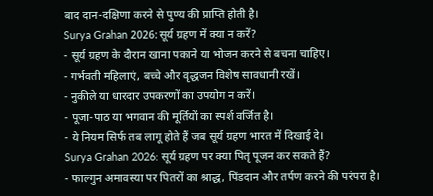बाद दान-दक्षिणा करने से पुण्य की प्राप्ति होती है।
Surya Grahan 2026:सूर्य ग्रहण में क्या न करें?
- सूर्य ग्रहण के दौरान खाना पकाने या भोजन करने से बचना चाहिए।
- गर्भवती महिलाएं, बच्चे और वृद्धजन विशेष सावधानी रखें।
- नुकीले या धारदार उपकरणों का उपयोग न करें।
- पूजा-पाठ या भगवान की मूर्तियों का स्पर्श वर्जित है।
- ये नियम सिर्फ तब लागू होते हैं जब सूर्य ग्रहण भारत में दिखाई दे।
Surya Grahan 2026: सूर्य ग्रहण पर क्या पितृ पूजन कर सकते हैं?
- फाल्गुन अमावस्या पर पितरों का श्राद्ध, पिंडदान और तर्पण करने की परंपरा है।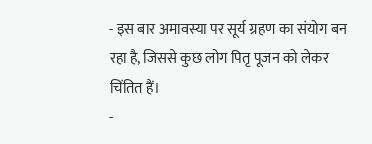- इस बार अमावस्या पर सूर्य ग्रहण का संयोग बन रहा है, जिससे कुछ लोग पितृ पूजन को लेकर चिंतित हैं।
-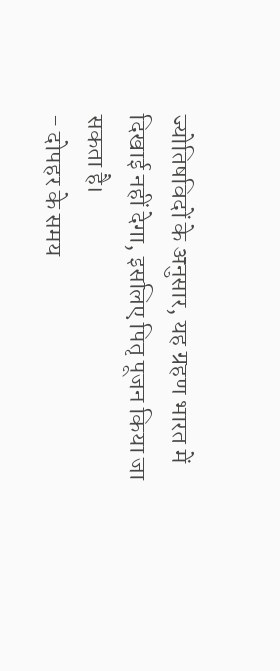ज्योतिषविदों के अनुसार, यह ग्रहण भारत में दिखाई नहीं देगा, इसलिए पितृ पूजन किया जा सकता है।
- दोपहर के समय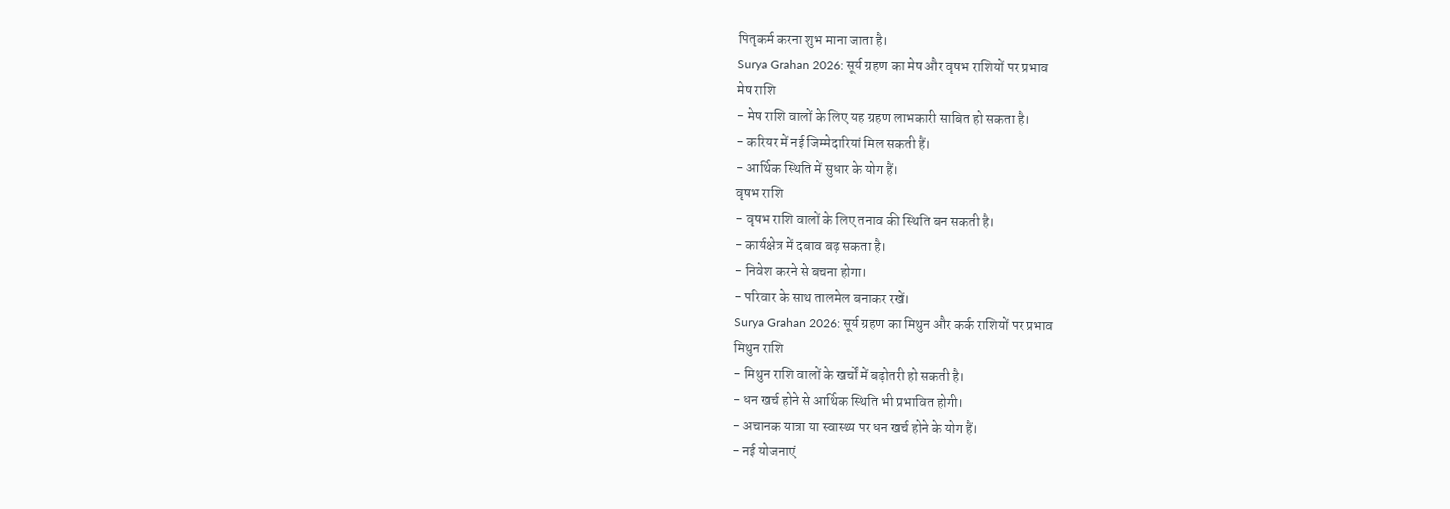पितृकर्म करना शुभ माना जाता है।
Surya Grahan 2026: सूर्य ग्रहण का मेष और वृषभ राशियों पर प्रभाव
मेष राशि
- मेष राशि वालों के लिए यह ग्रहण लाभकारी साबित हो सकता है।
- करियर में नई जिम्मेदारियां मिल सकती हैं।
- आर्थिक स्थिति में सुधार के योग हैं।
वृषभ राशि
- वृषभ राशि वालों के लिए तनाव की स्थिति बन सकती है।
- कार्यक्षेत्र में दबाव बढ़ सकता है।
- निवेश करने से बचना होगा।
- परिवार के साथ तालमेल बनाकर रखें।
Surya Grahan 2026: सूर्य ग्रहण का मिथुन और कर्क राशियों पर प्रभाव
मिथुन राशि
- मिथुन राशि वालों के खर्चों में बढ़ोतरी हो सकती है।
- धन खर्च होने से आर्थिक स्थिति भी प्रभावित होगी।
- अचानक यात्रा या स्वास्थ्य पर धन खर्च होने के योग हैं।
- नई योजनाएं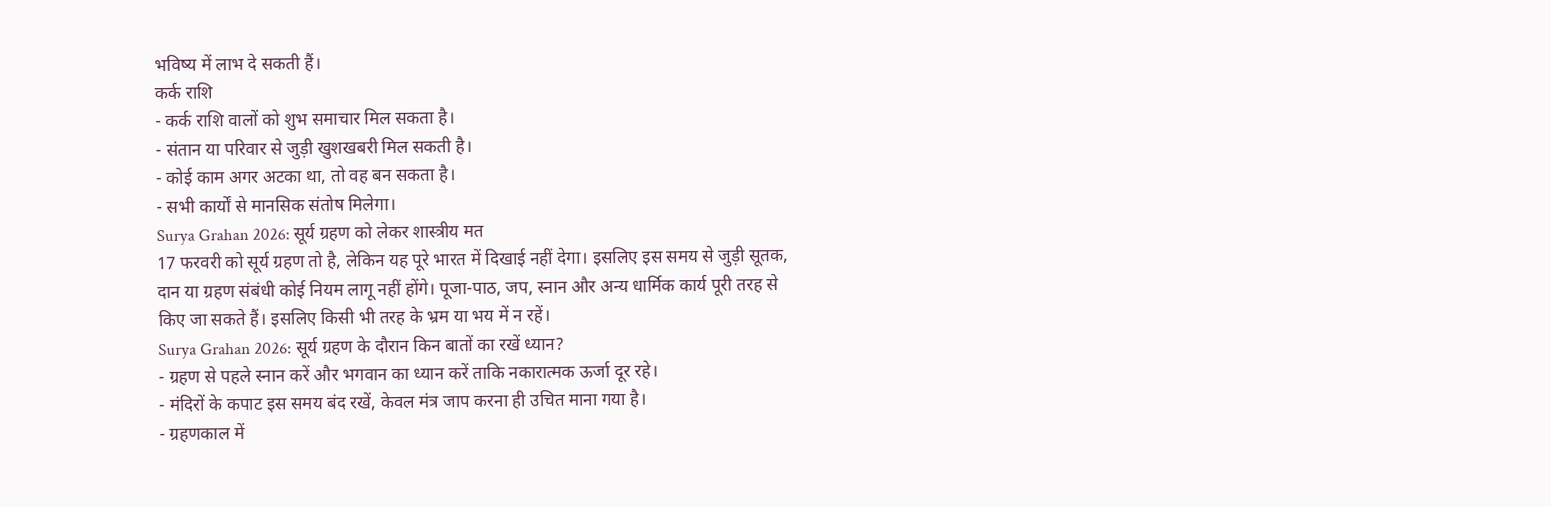भविष्य में लाभ दे सकती हैं।
कर्क राशि
- कर्क राशि वालों को शुभ समाचार मिल सकता है।
- संतान या परिवार से जुड़ी खुशखबरी मिल सकती है।
- कोई काम अगर अटका था, तो वह बन सकता है।
- सभी कार्यों से मानसिक संतोष मिलेगा।
Surya Grahan 2026: सूर्य ग्रहण को लेकर शास्त्रीय मत
17 फरवरी को सूर्य ग्रहण तो है, लेकिन यह पूरे भारत में दिखाई नहीं देगा। इसलिए इस समय से जुड़ी सूतक, दान या ग्रहण संबंधी कोई नियम लागू नहीं होंगे। पूजा-पाठ, जप, स्नान और अन्य धार्मिक कार्य पूरी तरह से किए जा सकते हैं। इसलिए किसी भी तरह के भ्रम या भय में न रहें।
Surya Grahan 2026: सूर्य ग्रहण के दौरान किन बातों का रखें ध्यान?
- ग्रहण से पहले स्नान करें और भगवान का ध्यान करें ताकि नकारात्मक ऊर्जा दूर रहे।
- मंदिरों के कपाट इस समय बंद रखें, केवल मंत्र जाप करना ही उचित माना गया है।
- ग्रहणकाल में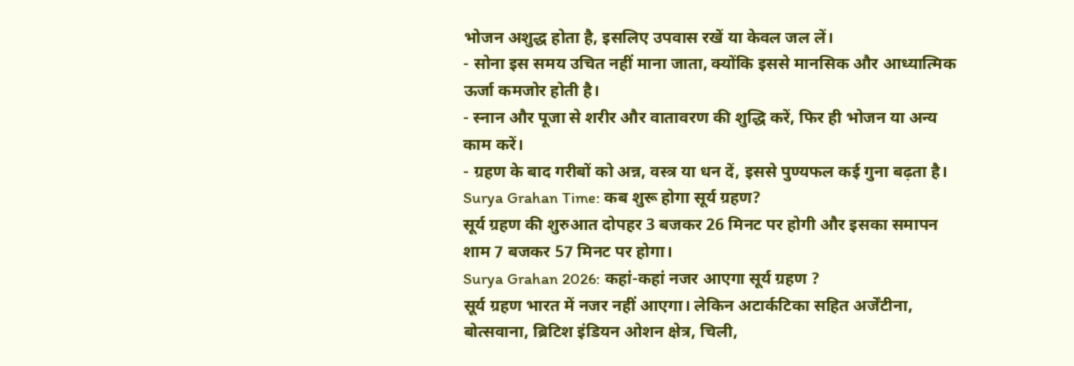भोजन अशुद्ध होता है, इसलिए उपवास रखें या केवल जल लें।
- सोना इस समय उचित नहीं माना जाता, क्योंकि इससे मानसिक और आध्यात्मिक ऊर्जा कमजोर होती है।
- स्नान और पूजा से शरीर और वातावरण की शुद्धि करें, फिर ही भोजन या अन्य काम करें।
- ग्रहण के बाद गरीबों को अन्न, वस्त्र या धन दें, इससे पुण्यफल कई गुना बढ़ता है।
Surya Grahan Time: कब शुरू होगा सूर्य ग्रहण?
सूर्य ग्रहण की शुरुआत दोपहर 3 बजकर 26 मिनट पर होगी और इसका समापन शाम 7 बजकर 57 मिनट पर होगा।
Surya Grahan 2026: कहां-कहां नजर आएगा सूर्य ग्रहण ?
सूर्य ग्रहण भारत में नजर नहीं आएगा। लेकिन अटार्कटिका सहित अर्जेंटीना, बोत्सवाना, ब्रिटिश इंडियन ओशन क्षेत्र, चिली,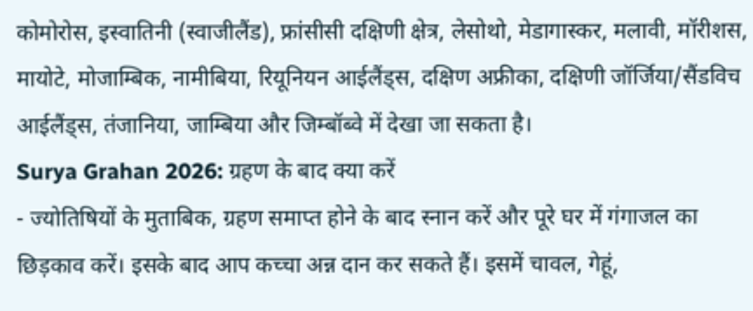कोमोरोस, इस्वातिनी (स्वाजीलैंड), फ्रांसीसी दक्षिणी क्षेत्र, लेसोथो, मेडागास्कर, मलावी, मॉरीशस, मायोटे, मोजाम्बिक, नामीबिया, रियूनियन आईलैंड्स, दक्षिण अफ्रीका, दक्षिणी जॉर्जिया/सैंडविच आईलैंड्स, तंजानिया, जाम्बिया और जिम्बॉब्वे में देखा जा सकता है।
Surya Grahan 2026: ग्रहण के बाद क्या करें
- ज्योतिषियों के मुताबिक, ग्रहण समाप्त होने के बाद स्नान करें और पूरे घर में गंगाजल का छिड़काव करें। इसके बाद आप कच्चा अन्न दान कर सकते हैं। इसमें चावल, गेहूं,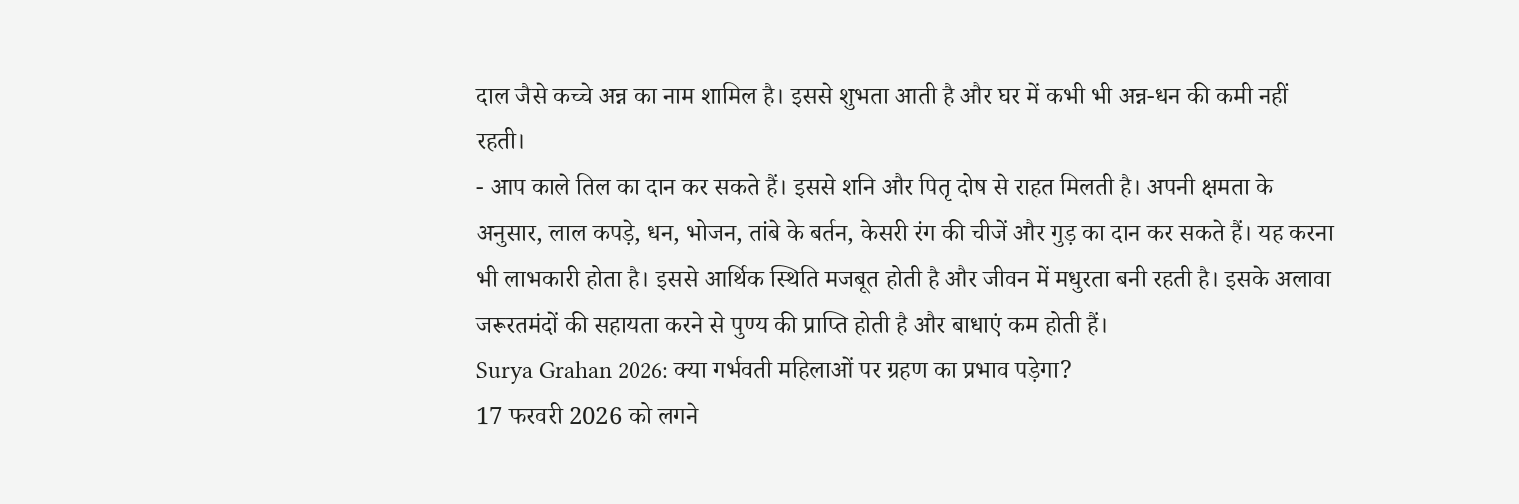दाल जैसे कच्चे अन्न का नाम शामिल है। इससे शुभता आती है और घर में कभी भी अन्न-धन की कमी नहीं रहती।
- आप काले तिल का दान कर सकते हैं। इससे शनि और पितृ दोष से राहत मिलती है। अपनी क्षमता के अनुसार, लाल कपड़े, धन, भोजन, तांबे के बर्तन, केसरी रंग की चीजें और गुड़ का दान कर सकते हैं। यह करना भी लाभकारी होता है। इससे आर्थिक स्थिति मजबूत होती है और जीवन में मधुरता बनी रहती है। इसके अलावा जरूरतमंदों की सहायता करने से पुण्य की प्राप्ति होती है और बाधाएं कम होती हैं।
Surya Grahan 2026: क्या गर्भवती महिलाओं पर ग्रहण का प्रभाव पड़ेगा?
17 फरवरी 2026 को लगने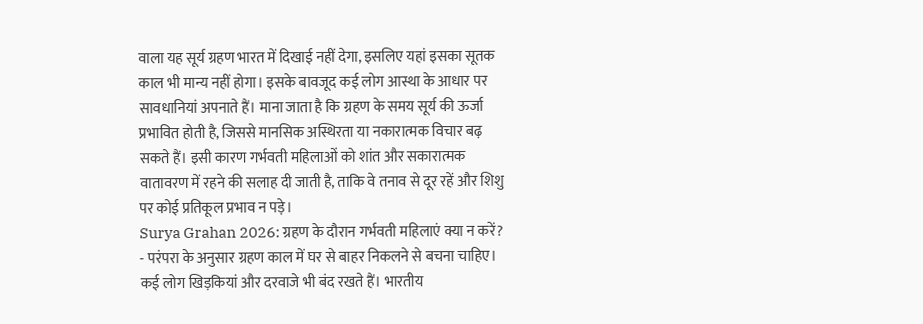वाला यह सूर्य ग्रहण भारत में दिखाई नहीं देगा, इसलिए यहां इसका सूतक काल भी मान्य नहीं होगा। इसके बावजूद कई लोग आस्था के आधार पर सावधानियां अपनाते हैं। माना जाता है कि ग्रहण के समय सूर्य की ऊर्जा प्रभावित होती है, जिससे मानसिक अस्थिरता या नकारात्मक विचार बढ़ सकते हैं। इसी कारण गर्भवती महिलाओं को शांत और सकारात्मक वातावरण में रहने की सलाह दी जाती है, ताकि वे तनाव से दूर रहें और शिशु पर कोई प्रतिकूल प्रभाव न पड़े।
Surya Grahan 2026: ग्रहण के दौरान गर्भवती महिलाएं क्या न करें?
- परंपरा के अनुसार ग्रहण काल में घर से बाहर निकलने से बचना चाहिए। कई लोग खिड़कियां और दरवाजे भी बंद रखते हैं। भारतीय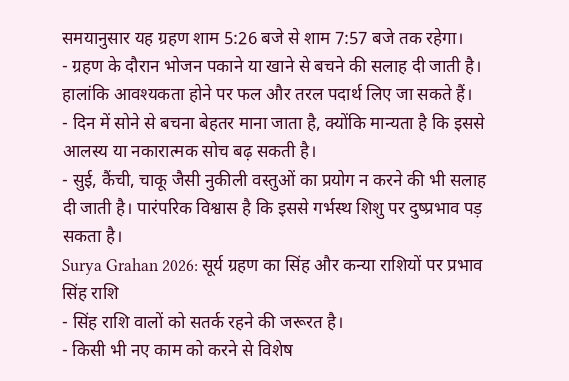समयानुसार यह ग्रहण शाम 5:26 बजे से शाम 7:57 बजे तक रहेगा।
- ग्रहण के दौरान भोजन पकाने या खाने से बचने की सलाह दी जाती है। हालांकि आवश्यकता होने पर फल और तरल पदार्थ लिए जा सकते हैं।
- दिन में सोने से बचना बेहतर माना जाता है, क्योंकि मान्यता है कि इससे आलस्य या नकारात्मक सोच बढ़ सकती है।
- सुई, कैंची, चाकू जैसी नुकीली वस्तुओं का प्रयोग न करने की भी सलाह दी जाती है। पारंपरिक विश्वास है कि इससे गर्भस्थ शिशु पर दुष्प्रभाव पड़ सकता है।
Surya Grahan 2026: सूर्य ग्रहण का सिंह और कन्या राशियों पर प्रभाव
सिंह राशि
- सिंह राशि वालों को सतर्क रहने की जरूरत है।
- किसी भी नए काम को करने से विशेष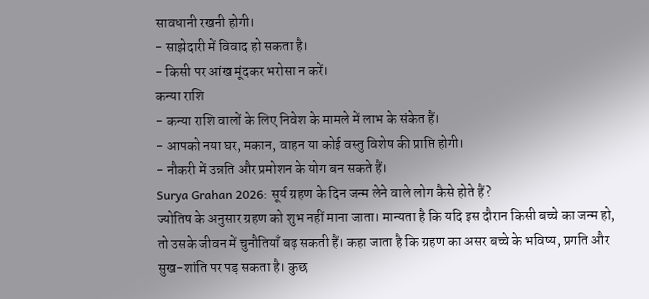सावधानी रखनी होगी।
- साझेदारी में विवाद हो सकता है।
- किसी पर आंख मूंदकर भरोसा न करें।
कन्या राशि
- कन्या राशि वालों के लिए निवेश के मामले में लाभ के संकेत हैं।
- आपको नया घर, मकान, वाहन या कोई वस्तु विशेष की प्राप्ति होगी।
- नौकरी में उन्नति और प्रमोशन के योग बन सकते हैं।
Surya Grahan 2026: सूर्य ग्रहण के दिन जन्म लेने वाले लोग कैसे होते हैं?
ज्योतिष के अनुसार ग्रहण को शुभ नहीं माना जाता। मान्यता है कि यदि इस दौरान किसी बच्चे का जन्म हो, तो उसके जीवन में चुनौतियाँ बढ़ सकती हैं। कहा जाता है कि ग्रहण का असर बच्चे के भविष्य, प्रगति और सुख-शांति पर पड़ सकता है। कुछ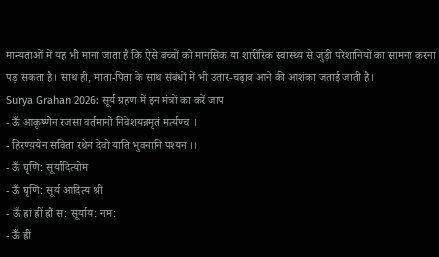मान्यताओं में यह भी माना जाता है कि ऐसे बच्चों को मानसिक या शारीरिक स्वास्थ्य से जुड़ी परेशानियों का सामना करना पड़ सकता है। साथ ही, माता-पिता के साथ संबंधों में भी उतार-चढ़ाव आने की आशंका जताई जाती है।
Surya Grahan 2026: सूर्य ग्रहण में इन मंत्रों का करें जाप
- ऊँ आकृष्णेन रजसा वर्तमानो निवेशयन्नमृतं मर्त्यण्च ।
- हिरण्य़येन सविता रथेन देवो याति भुवनानि पश्यन ।।
- ऊँ घृणि: सूर्यादित्योम
- ऊँ घृणि: सूर्य आदित्य श्री
- ऊँ ह्रां ह्रीं ह्रौं स: सूर्याय: नम:
- ऊँ ह्रीं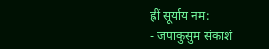ह्रीं सूर्याय नम:
- जपाकुसुम संकाशं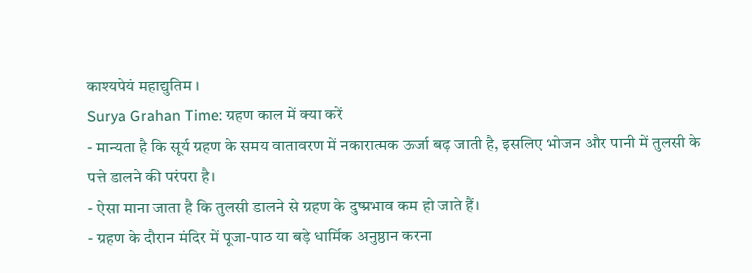काश्यपेयं महाद्युतिम ।
Surya Grahan Time: ग्रहण काल में क्या करें
- मान्यता है कि सूर्य ग्रहण के समय वातावरण में नकारात्मक ऊर्जा बढ़ जाती है, इसलिए भोजन और पानी में तुलसी के पत्ते डालने की परंपरा है।
- ऐसा माना जाता है कि तुलसी डालने से ग्रहण के दुष्प्रभाव कम हो जाते हैं।
- ग्रहण के दौरान मंदिर में पूजा-पाठ या बड़े धार्मिक अनुष्ठान करना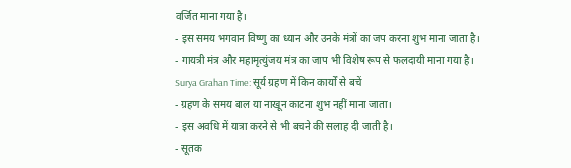वर्जित माना गया है।
- इस समय भगवान विष्णु का ध्यान और उनके मंत्रों का जप करना शुभ माना जाता है।
- गायत्री मंत्र और महामृत्युंजय मंत्र का जाप भी विशेष रूप से फलदायी माना गया है।
Surya Grahan Time: सूर्य ग्रहण में किन कार्यों से बचें
- ग्रहण के समय बाल या नाखून काटना शुभ नहीं माना जाता।
- इस अवधि में यात्रा करने से भी बचने की सलाह दी जाती है।
- सूतक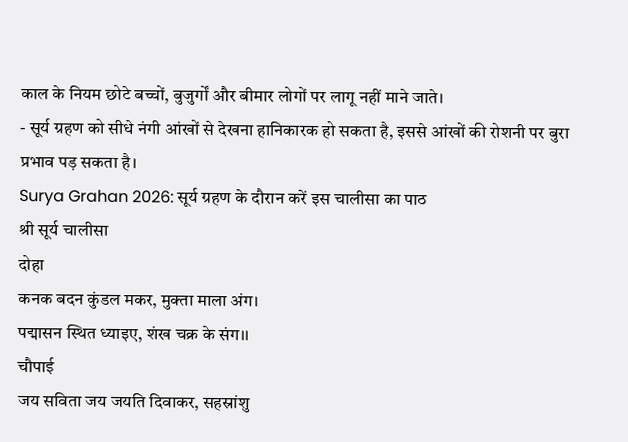काल के नियम छोटे बच्चों, बुजुर्गों और बीमार लोगों पर लागू नहीं माने जाते।
- सूर्य ग्रहण को सीधे नंगी आंखों से देखना हानिकारक हो सकता है, इससे आंखों की रोशनी पर बुरा प्रभाव पड़ सकता है।
Surya Grahan 2026: सूर्य ग्रहण के दौरान करें इस चालीसा का पाठ
श्री सूर्य चालीसा
दोहा
कनक बदन कुंडल मकर, मुक्ता माला अंग।
पद्मासन स्थित ध्याइए, शंख चक्र के संग।।
चौपाई
जय सविता जय जयति दिवाकर, सहस्रांशु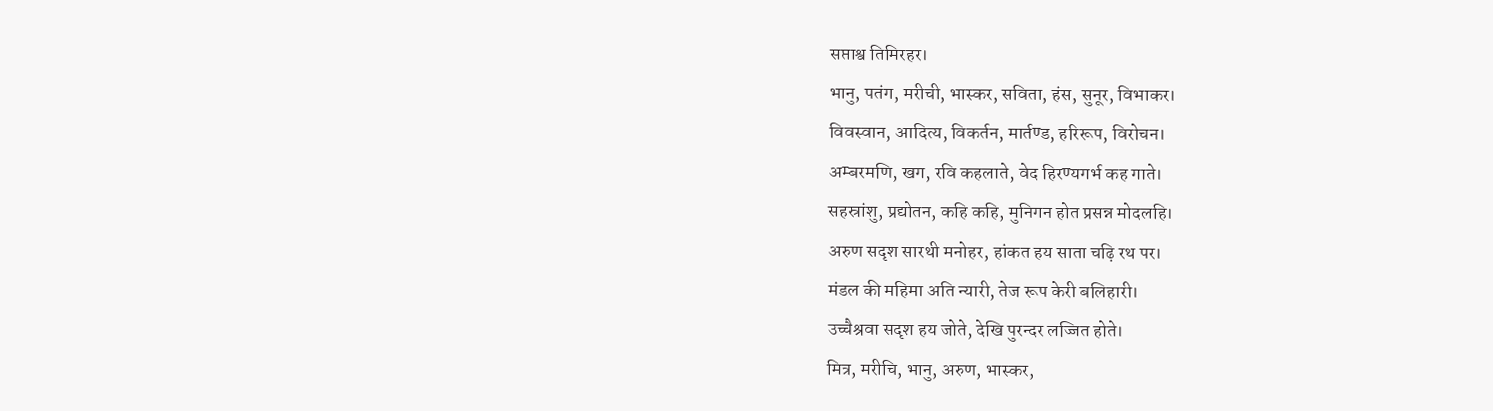सप्ताश्व तिमिरहर।
भानु, पतंग, मरीची, भास्कर, सविता, हंस, सुनूर, विभाकर।
विवस्वान, आदित्य, विकर्तन, मार्तण्ड, हरिरूप, विरोचन।
अम्बरमणि, खग, रवि कहलाते, वेद हिरण्यगर्भ कह गाते।
सहस्रांशु, प्रद्योतन, कहि कहि, मुनिगन होत प्रसन्न मोदलहि।
अरुण सदृश सारथी मनोहर, हांकत हय साता चढ़ि रथ पर।
मंडल की महिमा अति न्यारी, तेज रूप केरी बलिहारी।
उच्चैश्रवा सदृश हय जोते, देखि पुरन्दर लज्जित होते।
मित्र, मरीचि, भानु, अरुण, भास्कर,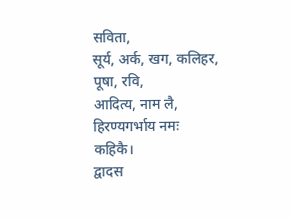सविता,
सूर्य, अर्क, खग, कलिहर, पूषा, रवि,
आदित्य, नाम लै, हिरण्यगर्भाय नमः कहिकै।
द्वादस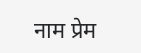नाम प्रेम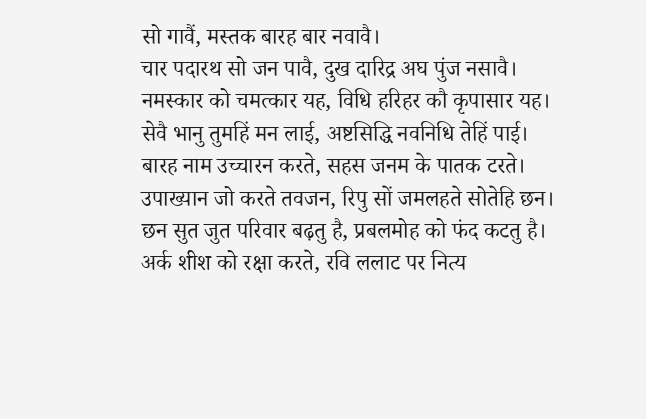सो गावैं, मस्तक बारह बार नवावै।
चार पदारथ सो जन पावै, दुख दारिद्र अघ पुंज नसावै।
नमस्कार को चमत्कार यह, विधि हरिहर कौ कृपासार यह।
सेवै भानु तुमहिं मन लाई, अष्टसिद्धि नवनिधि तेहिं पाई।
बारह नाम उच्चारन करते, सहस जनम के पातक टरते।
उपाख्यान जो करते तवजन, रिपु सों जमलहते सोतेहि छन।
छन सुत जुत परिवार बढ़तु है, प्रबलमोह को फंद कटतु है।
अर्क शीश को रक्षा करते, रवि ललाट पर नित्य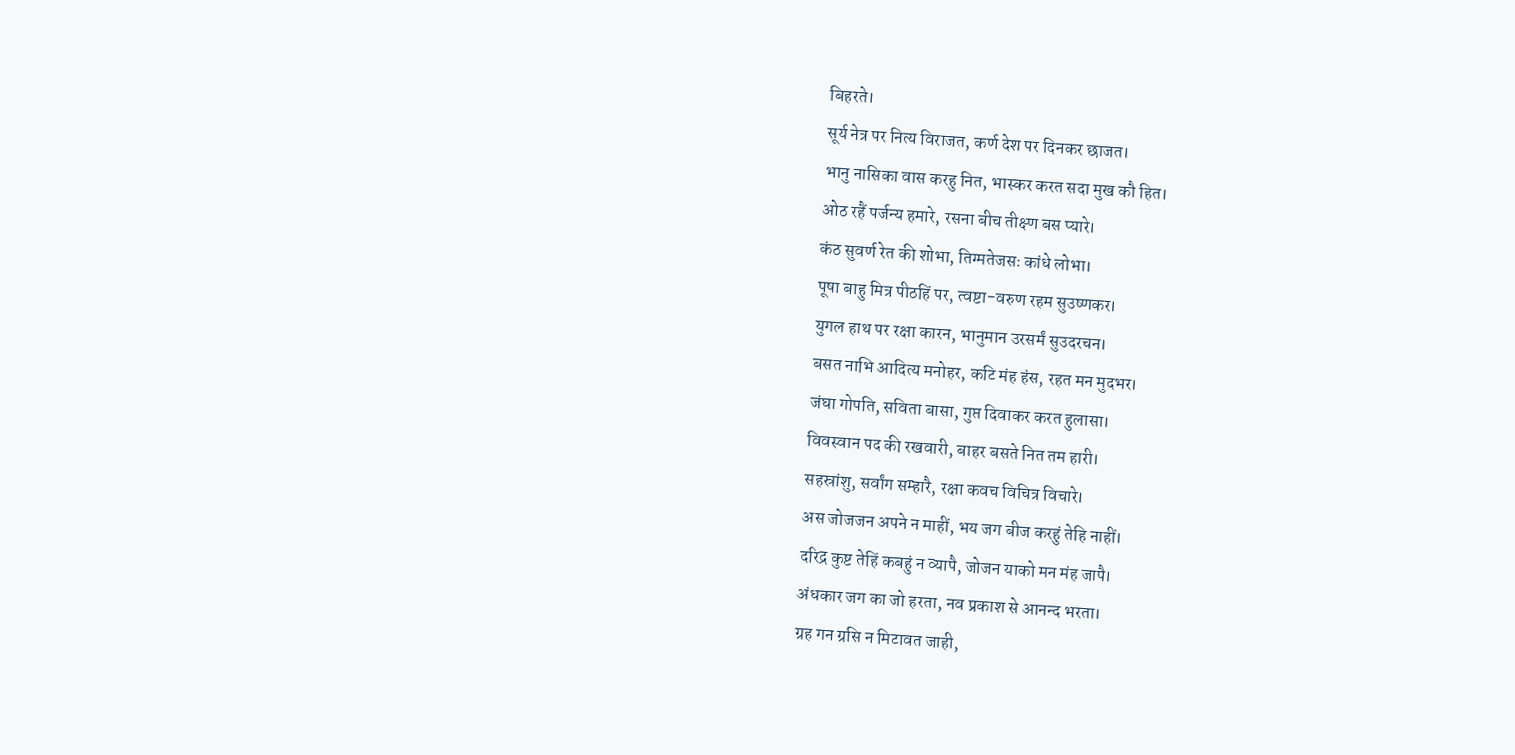बिहरते।
सूर्य नेत्र पर नित्य विराजत, कर्ण देश पर दिनकर छाजत।
भानु नासिका वास करहु नित, भास्कर करत सदा मुख कौ हित।
ओठ रहैं पर्जन्य हमारे, रसना बीच तीक्ष्ण बस प्यारे।
कंठ सुवर्ण रेत की शोभा, तिग्मतेजसः कांधे लोभा।
पूषा बाहु मित्र पीठहिं पर, त्वष्टा-वरुण रहम सुउष्णकर।
युगल हाथ पर रक्षा कारन, भानुमान उरसर्मं सुउदरचन।
बसत नाभि आदित्य मनोहर, कटि मंह हंस, रहत मन मुदभर।
जंघा गोपति, सविता बासा, गुप्त दिवाकर करत हुलासा।
विवस्वान पद की रखवारी, बाहर बसते नित तम हारी।
सहस्रांशु, सर्वांग सम्हारै, रक्षा कवच विचित्र विचारे।
अस जोजजन अपने न माहीं, भय जग बीज करहुं तेहि नाहीं।
दरिद्र कुष्ट तेहिं कबहुं न व्यापै, जोजन याको मन मंह जापै।
अंधकार जग का जो हरता, नव प्रकाश से आनन्द भरता।
ग्रह गन ग्रसि न मिटावत जाही,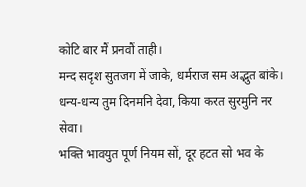कोटि बार मैं प्रनवौं ताही।
मन्द सदृश सुतजग में जाके, धर्मराज सम अद्भुत बांके।
धन्य-धन्य तुम दिनमनि देवा, किया करत सुरमुनि नर सेवा।
भक्ति भावयुत पूर्ण नियम सों, दूर हटत सो भव के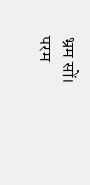भ्रम सों।
परम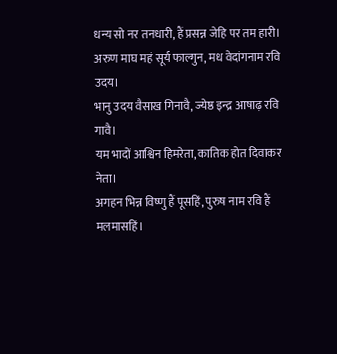धन्य सो नर तनधारी, हैं प्रसन्न जेहि पर तम हारी।
अरुण माघ महं सूर्य फाल्गुन, मध वेदांगनाम रवि उदय।
भानु उदय वैसाख गिनावै, ज्येष्ठ इन्द्र आषाढ़ रवि गावै।
यम भादों आश्विन हिमरेता, कातिक होत दिवाकर नेता।
अगहन भिन्न विष्णु हैं पूसहिं, पुरुष नाम रवि हैं मलमासहिं।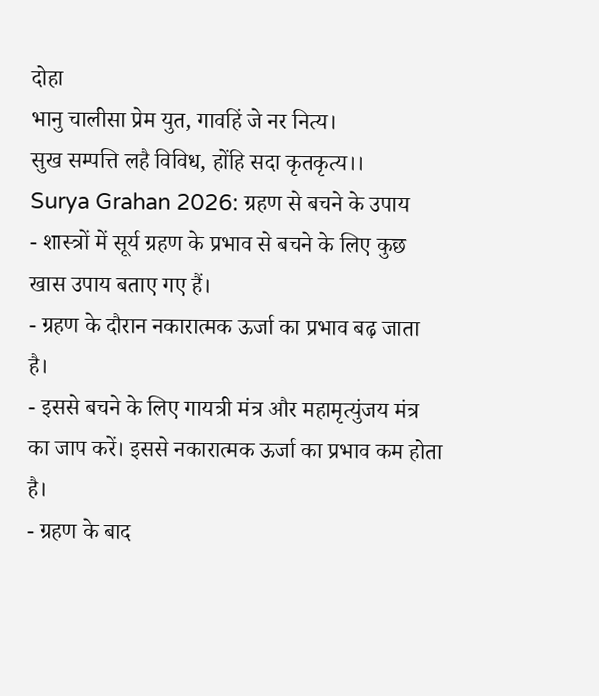दोहा
भानु चालीसा प्रेम युत, गावहिं जे नर नित्य।
सुख सम्पत्ति लहै विविध, होंहि सदा कृतकृत्य।।
Surya Grahan 2026: ग्रहण से बचने के उपाय
- शास्त्रों में सूर्य ग्रहण के प्रभाव से बचने के लिए कुछ खास उपाय बताए गए हैं।
- ग्रहण के दौरान नकारात्मक ऊर्जा का प्रभाव बढ़ जाता है।
- इससे बचने के लिए गायत्री मंत्र और महामृत्युंजय मंत्र का जाप करें। इससे नकारात्मक ऊर्जा का प्रभाव कम होता है।
- ग्रहण के बाद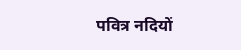पवित्र नदियों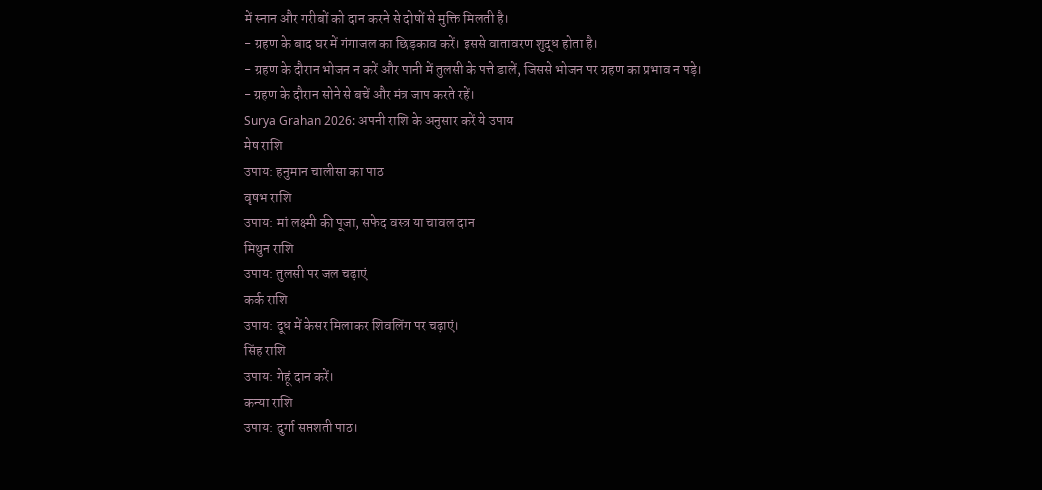में स्नान और गरीबों को दान करने से दोषों से मुक्ति मिलती है।
- ग्रहण के बाद घर में गंगाजल का छिड़काव करें। इससे वातावरण शुद्ध होता है।
- ग्रहण के दौरान भोजन न करें और पानी में तुलसी के पत्ते डालें, जिससे भोजन पर ग्रहण का प्रभाव न पड़े।
- ग्रहण के दौरान सोने से बचें और मंत्र जाप करते रहें।
Surya Grahan 2026: अपनी राशि के अनुसार करें ये उपाय
मेष राशि
उपाय: हनुमान चालीसा का पाठ
वृषभ राशि
उपाय: मां लक्ष्मी की पूजा, सफेद वस्त्र या चावल दान
मिथुन राशि
उपाय: तुलसी पर जल चढ़ाएं
कर्क राशि
उपाय: दूध में केसर मिलाकर शिवलिंग पर चढ़ाएं।
सिंह राशि
उपाय: गेहूं दान करें।
कन्या राशि
उपाय: दुर्गा सप्तशती पाठ।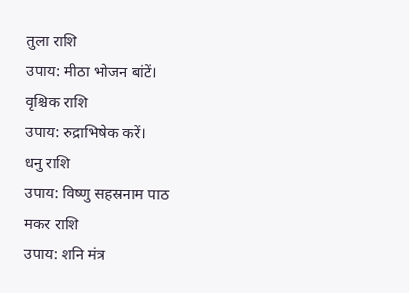तुला राशि
उपाय: मीठा भोजन बांटें।
वृश्चिक राशि
उपाय: रुद्राभिषेक करें।
धनु राशि
उपाय: विष्णु सहस्रनाम पाठ
मकर राशि
उपाय: शनि मंत्र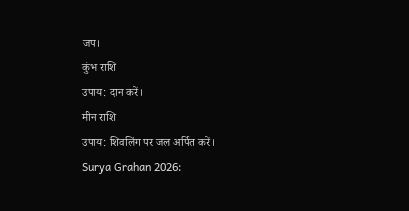जप।
कुंभ राशि
उपाय: दान करें।
मीन राशि
उपाय: शिवलिंग पर जल अर्पित करें।
Surya Grahan 2026: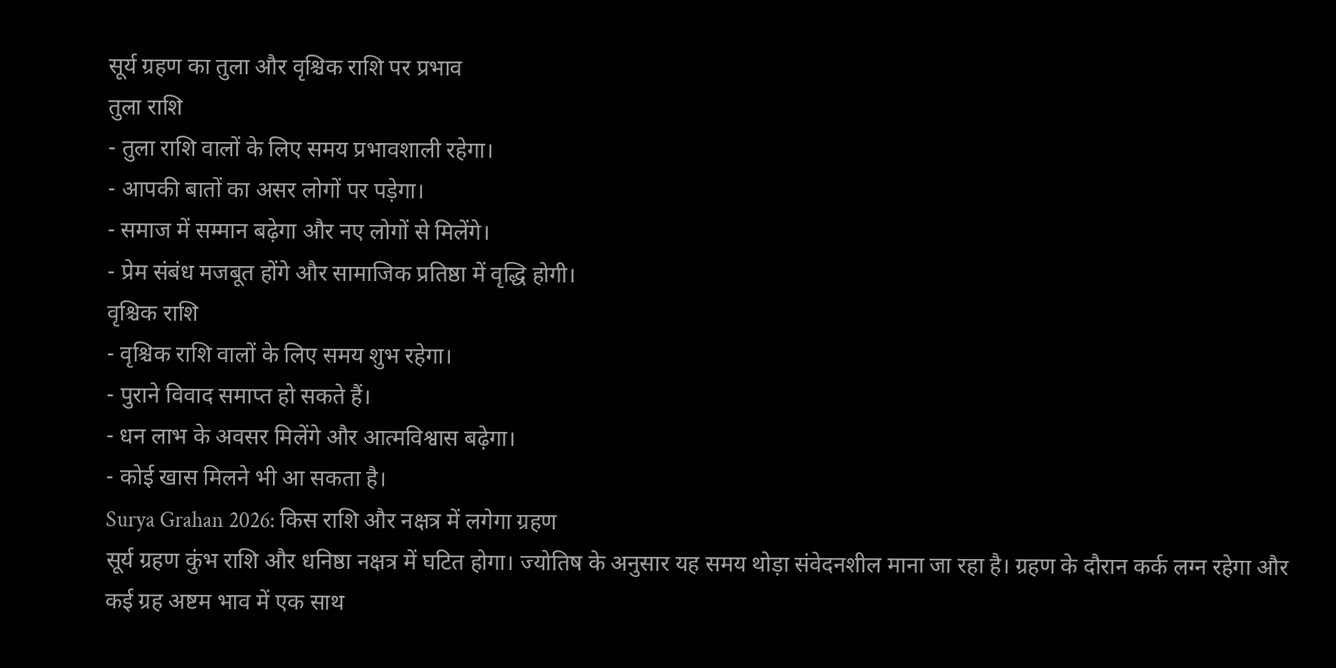सूर्य ग्रहण का तुला और वृश्चिक राशि पर प्रभाव
तुला राशि
- तुला राशि वालों के लिए समय प्रभावशाली रहेगा।
- आपकी बातों का असर लोगों पर पड़ेगा।
- समाज में सम्मान बढ़ेगा और नए लोगों से मिलेंगे।
- प्रेम संबंध मजबूत होंगे और सामाजिक प्रतिष्ठा में वृद्धि होगी।
वृश्चिक राशि
- वृश्चिक राशि वालों के लिए समय शुभ रहेगा।
- पुराने विवाद समाप्त हो सकते हैं।
- धन लाभ के अवसर मिलेंगे और आत्मविश्वास बढ़ेगा।
- कोई खास मिलने भी आ सकता है।
Surya Grahan 2026: किस राशि और नक्षत्र में लगेगा ग्रहण
सूर्य ग्रहण कुंभ राशि और धनिष्ठा नक्षत्र में घटित होगा। ज्योतिष के अनुसार यह समय थोड़ा संवेदनशील माना जा रहा है। ग्रहण के दौरान कर्क लग्न रहेगा और कई ग्रह अष्टम भाव में एक साथ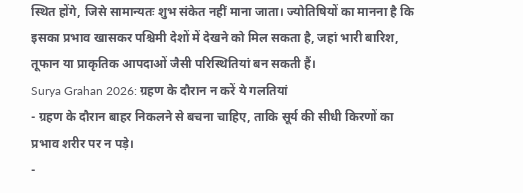स्थित होंगे, जिसे सामान्यतः शुभ संकेत नहीं माना जाता। ज्योतिषियों का मानना है कि इसका प्रभाव खासकर पश्चिमी देशों में देखने को मिल सकता है, जहां भारी बारिश, तूफान या प्राकृतिक आपदाओं जैसी परिस्थितियां बन सकती हैं।
Surya Grahan 2026: ग्रहण के दौरान न करें ये गलतियां
- ग्रहण के दौरान बाहर निकलने से बचना चाहिए, ताकि सूर्य की सीधी किरणों का प्रभाव शरीर पर न पड़े।
-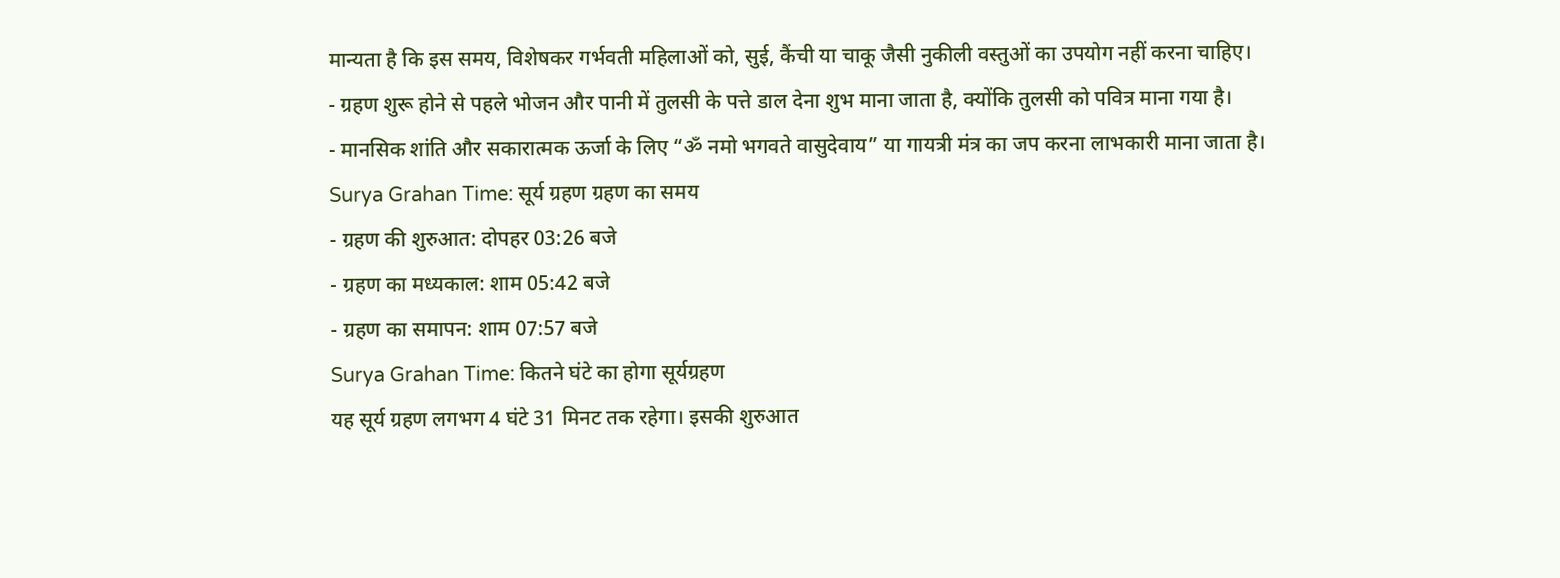मान्यता है कि इस समय, विशेषकर गर्भवती महिलाओं को, सुई, कैंची या चाकू जैसी नुकीली वस्तुओं का उपयोग नहीं करना चाहिए।
- ग्रहण शुरू होने से पहले भोजन और पानी में तुलसी के पत्ते डाल देना शुभ माना जाता है, क्योंकि तुलसी को पवित्र माना गया है।
- मानसिक शांति और सकारात्मक ऊर्जा के लिए “ॐ नमो भगवते वासुदेवाय” या गायत्री मंत्र का जप करना लाभकारी माना जाता है।
Surya Grahan Time: सूर्य ग्रहण ग्रहण का समय
- ग्रहण की शुरुआत: दोपहर 03:26 बजे
- ग्रहण का मध्यकाल: शाम 05:42 बजे
- ग्रहण का समापन: शाम 07:57 बजे
Surya Grahan Time: कितने घंटे का होगा सूर्यग्रहण
यह सूर्य ग्रहण लगभग 4 घंटे 31 मिनट तक रहेगा। इसकी शुरुआत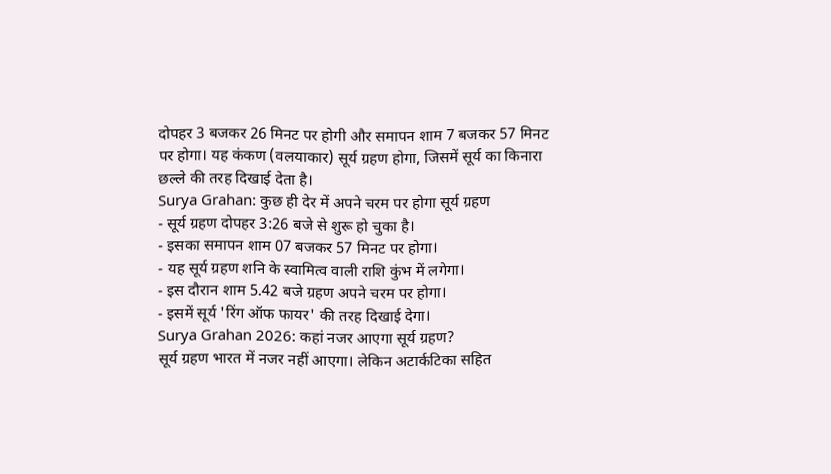दोपहर 3 बजकर 26 मिनट पर होगी और समापन शाम 7 बजकर 57 मिनट पर होगा। यह कंकण (वलयाकार) सूर्य ग्रहण होगा, जिसमें सूर्य का किनारा छल्ले की तरह दिखाई देता है।
Surya Grahan: कुछ ही देर में अपने चरम पर होगा सूर्य ग्रहण
- सूर्य ग्रहण दोपहर 3:26 बजे से शुरू हो चुका है।
- इसका समापन शाम 07 बजकर 57 मिनट पर होगा।
- यह सूर्य ग्रहण शनि के स्वामित्व वाली राशि कुंभ में लगेगा।
- इस दौरान शाम 5.42 बजे ग्रहण अपने चरम पर होगा।
- इसमें सूर्य 'रिंग ऑफ फायर' की तरह दिखाई देगा।
Surya Grahan 2026: कहां नजर आएगा सूर्य ग्रहण?
सूर्य ग्रहण भारत में नजर नहीं आएगा। लेकिन अटार्कटिका सहित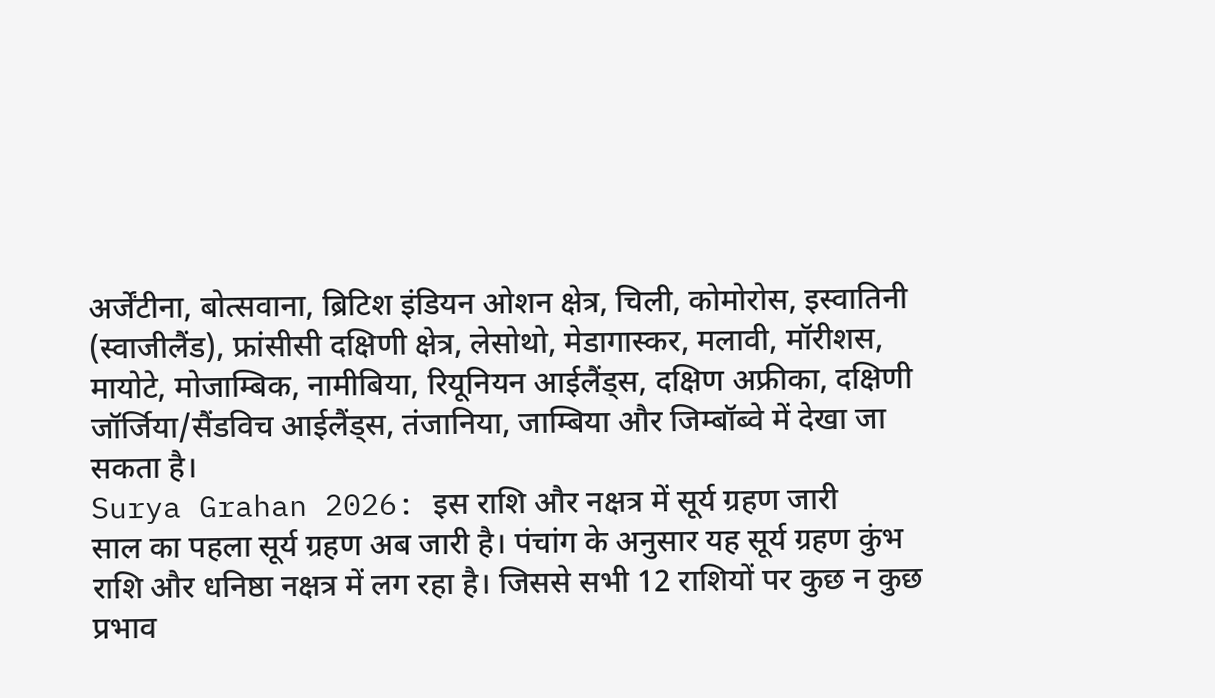अर्जेंटीना, बोत्सवाना, ब्रिटिश इंडियन ओशन क्षेत्र, चिली, कोमोरोस, इस्वातिनी (स्वाजीलैंड), फ्रांसीसी दक्षिणी क्षेत्र, लेसोथो, मेडागास्कर, मलावी, मॉरीशस, मायोटे, मोजाम्बिक, नामीबिया, रियूनियन आईलैंड्स, दक्षिण अफ्रीका, दक्षिणी जॉर्जिया/सैंडविच आईलैंड्स, तंजानिया, जाम्बिया और जिम्बॉब्वे में देखा जा सकता है।
Surya Grahan 2026: इस राशि और नक्षत्र में सूर्य ग्रहण जारी
साल का पहला सूर्य ग्रहण अब जारी है। पंचांग के अनुसार यह सूर्य ग्रहण कुंभ राशि और धनिष्ठा नक्षत्र में लग रहा है। जिससे सभी 12 राशियों पर कुछ न कुछ प्रभाव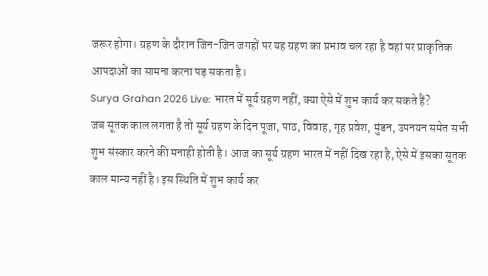जरूर होगा। ग्रहण के दौरान जिन-जिन जगहों पर यह ग्रहण का प्रभाव चल रहा है वहां पर प्राकृतिक आपदाओं का सामना करना पड़ सकता है।
Surya Grahan 2026 Live: भारत में सूर्य ग्रहण नहीं, क्या ऐसे में शुभ कार्य कर सकते हैं?
जब सूतक काल लगता है तो सूर्य ग्रहण के दिन पूजा, पाठ, विवाह, गृह प्रवेश, मुंडन, उपनयन समेत सभी शुभ संस्कार करने की मनाही होती है। आज का सूर्य ग्रहण भारत में नहीं दिख रहा है, ऐसे में इसका सूतक काल मान्य नहीं है। इस स्थिति में शुभ कार्य कर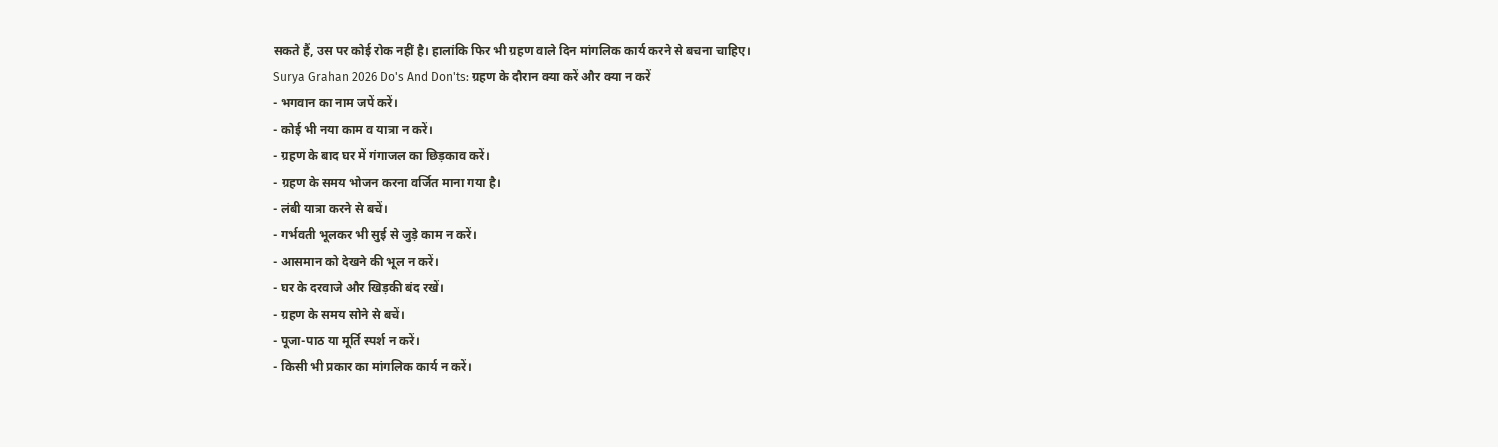सकते हैं, उस पर कोई रोक नहीं है। हालांकि फिर भी ग्रहण वाले दिन मांगलिक कार्य करने से बचना चाहिए।
Surya Grahan 2026 Do's And Don'ts: ग्रहण के दौरान क्या करें और क्या न करें
- भगवान का नाम जपें करें।
- कोई भी नया काम व यात्रा न करें।
- ग्रहण के बाद घर में गंगाजल का छिड़काव करें।
- ग्रहण के समय भोजन करना वर्जित माना गया है।
- लंबी यात्रा करने से बचें।
- गर्भवती भूलकर भी सुई से जुड़े काम न करें।
- आसमान को देखने की भूल न करें।
- घर के दरवाजे और खिड़की बंद रखें।
- ग्रहण के समय सोने से बचें।
- पूजा-पाठ या मूर्ति स्पर्श न करें।
- किसी भी प्रकार का मांगलिक कार्य न करें।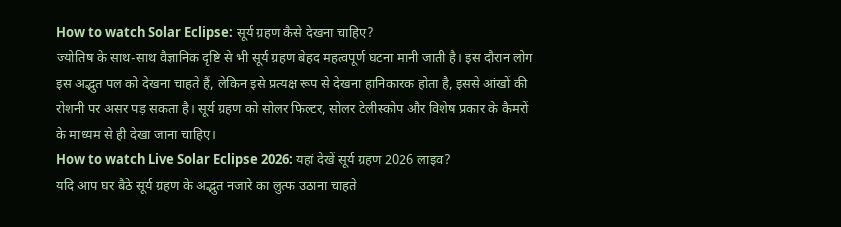How to watch Solar Eclipse: सूर्य ग्रहण कैसे देखना चाहिए?
ज्योतिष के साथ-साथ वैज्ञानिक दृष्टि से भी सूर्य ग्रहण बेहद महत्वपूर्ण घटना मानी जाती है। इस दौरान लोग इस अद्भुत पल को देखना चाहते हैं, लेकिन इसे प्रत्यक्ष रूप से देखना हानिकारक होता है, इससे आंखों की रोशनी पर असर पड़ सकता है। सूर्य ग्रहण को सोलर फिल्टर, सोलर टेलीस्कोप और विशेष प्रकार के कैमरों के माध्यम से ही देखा जाना चाहिए।
How to watch Live Solar Eclipse 2026: यहां देखें सूर्य ग्रहण 2026 लाइव?
यदि आप घर बैठे सूर्य ग्रहण के अद्भुत नजारे का लुत्फ उठाना चाहते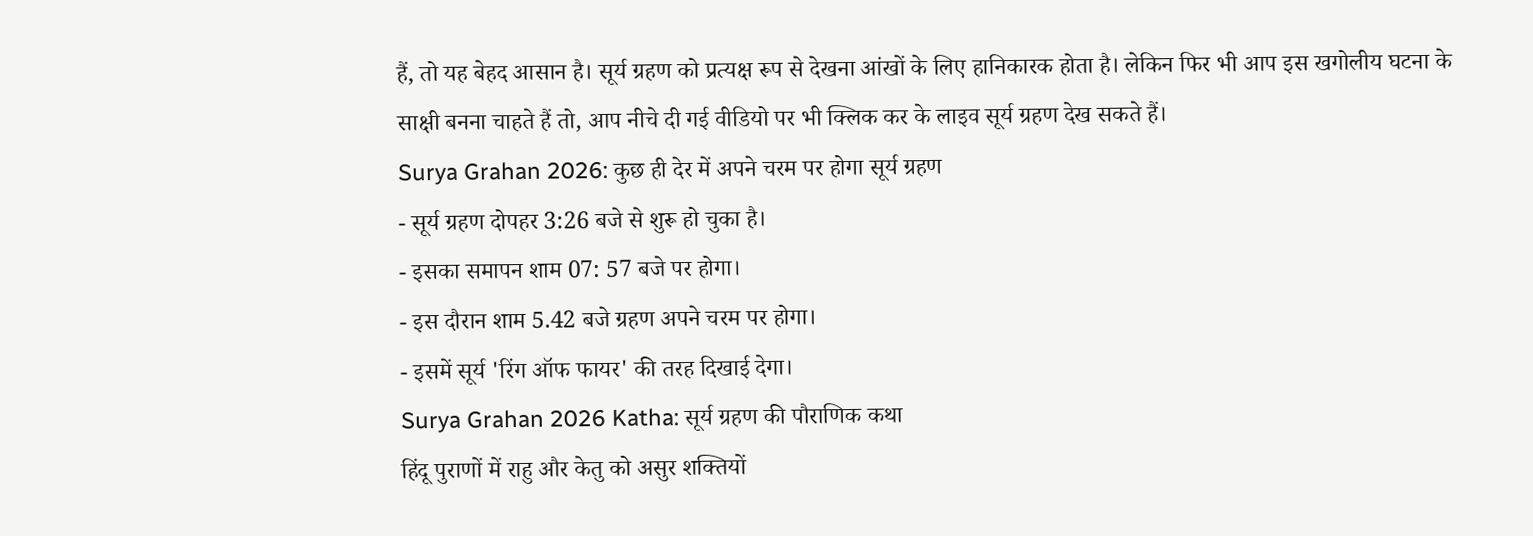हैं, तो यह बेहद आसान है। सूर्य ग्रहण को प्रत्यक्ष रूप से देखना आंखों के लिए हानिकारक होता है। लेकिन फिर भी आप इस खगोलीय घटना के साक्षी बनना चाहते हैं तो, आप नीचे दी गई वीडियो पर भी क्लिक कर के लाइव सूर्य ग्रहण देख सकते हैं।
Surya Grahan 2026: कुछ ही देर में अपने चरम पर होगा सूर्य ग्रहण
- सूर्य ग्रहण दोपहर 3:26 बजे से शुरू हो चुका है।
- इसका समापन शाम 07: 57 बजे पर होगा।
- इस दौरान शाम 5.42 बजे ग्रहण अपने चरम पर होगा।
- इसमें सूर्य 'रिंग ऑफ फायर' की तरह दिखाई देगा।
Surya Grahan 2026 Katha: सूर्य ग्रहण की पौराणिक कथा
हिंदू पुराणों में राहु और केतु को असुर शक्तियों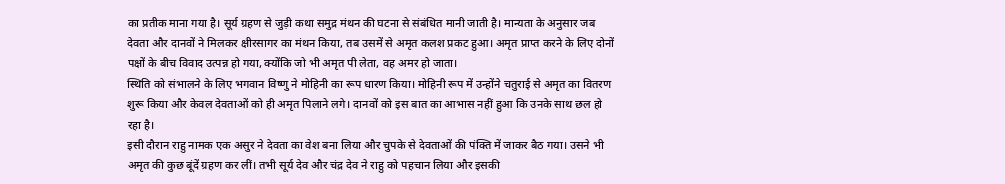का प्रतीक माना गया है। सूर्य ग्रहण से जुड़ी कथा समुद्र मंथन की घटना से संबंधित मानी जाती है। मान्यता के अनुसार जब देवता और दानवों ने मिलकर क्षीरसागर का मंथन किया, तब उसमें से अमृत कलश प्रकट हुआ। अमृत प्राप्त करने के लिए दोनों पक्षों के बीच विवाद उत्पन्न हो गया, क्योंकि जो भी अमृत पी लेता, वह अमर हो जाता।
स्थिति को संभालने के लिए भगवान विष्णु ने मोहिनी का रूप धारण किया। मोहिनी रूप में उन्होंने चतुराई से अमृत का वितरण शुरू किया और केवल देवताओं को ही अमृत पिलाने लगे। दानवों को इस बात का आभास नहीं हुआ कि उनके साथ छल हो रहा है।
इसी दौरान राहु नामक एक असुर ने देवता का वेश बना लिया और चुपके से देवताओं की पंक्ति में जाकर बैठ गया। उसने भी अमृत की कुछ बूंदें ग्रहण कर लीं। तभी सूर्य देव और चंद्र देव ने राहु को पहचान लिया और इसकी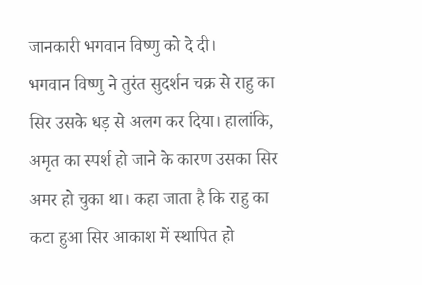जानकारी भगवान विष्णु को दे दी।
भगवान विष्णु ने तुरंत सुदर्शन चक्र से राहु का सिर उसके धड़ से अलग कर दिया। हालांकि, अमृत का स्पर्श हो जाने के कारण उसका सिर अमर हो चुका था। कहा जाता है कि राहु का कटा हुआ सिर आकाश में स्थापित हो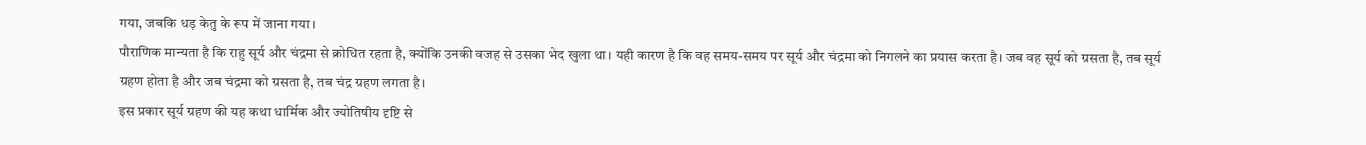गया, जबकि धड़ केतु के रूप में जाना गया।
पौराणिक मान्यता है कि राहु सूर्य और चंद्रमा से क्रोधित रहता है, क्योंकि उनकी वजह से उसका भेद खुला था। यही कारण है कि वह समय-समय पर सूर्य और चंद्रमा को निगलने का प्रयास करता है। जब वह सूर्य को ग्रसता है, तब सूर्य ग्रहण होता है और जब चंद्रमा को ग्रसता है, तब चंद्र ग्रहण लगता है।
इस प्रकार सूर्य ग्रहण की यह कथा धार्मिक और ज्योतिषीय दृष्टि से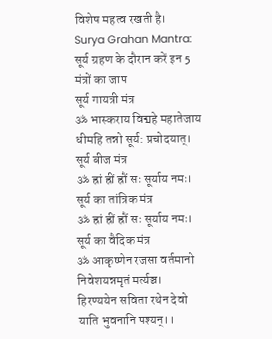विशेष महत्व रखती है।
Surya Grahan Mantra: सूर्य ग्रहण के दौरान करें इन 5 मंत्रों का जाप
सूर्य गायत्री मंत्र
ॐ भास्कराय विद्महे महातेजाय धीमहि तन्नो सूर्य: प्रचोदयात्।
सूर्य बीज मंत्र
ॐ ह्रां ह्रीं ह्रौं सः सूर्याय नमः।
सूर्य का तांत्रिक मंत्र
ॐ ह्रां ह्रीं ह्रौं सः सूर्याय नमः।
सूर्य का वैदिक मंत्र
ॐ आकृष्णेन रजसा वर्तमानो निवेशयन्नमृतं मर्त्यञ्च।
हिरण्ययेन सविता रथेन देवो याति भुवनानि पश्यन्।।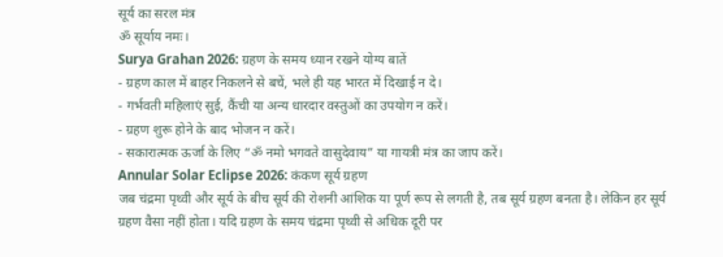सूर्य का सरल मंत्र
ॐ सूर्याय नमः।
Surya Grahan 2026: ग्रहण के समय ध्यान रखने योग्य बातें
- ग्रहण काल में बाहर निकलने से बचें, भले ही यह भारत में दिखाई न दे।
- गर्भवती महिलाएं सुई, कैंची या अन्य धारदार वस्तुओं का उपयोग न करें।
- ग्रहण शुरू होने के बाद भोजन न करें।
- सकारात्मक ऊर्जा के लिए “ॐ नमो भगवते वासुदेवाय” या गायत्री मंत्र का जाप करें।
Annular Solar Eclipse 2026: कंकण सूर्य ग्रहण
जब चंद्रमा पृथ्वी और सूर्य के बीच सूर्य की रोशनी आंशिक या पूर्ण रूप से लगती है, तब सूर्य ग्रहण बनता है। लेकिन हर सूर्य ग्रहण वैसा नहीं होता। यदि ग्रहण के समय चंद्रमा पृथ्वी से अधिक दूरी पर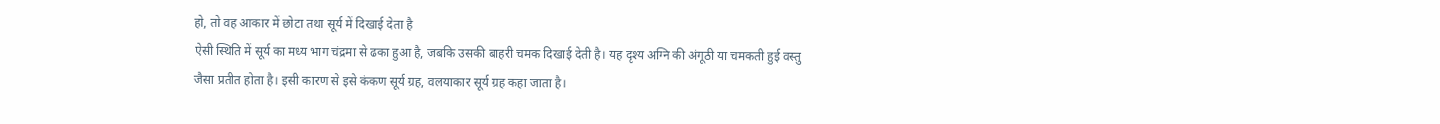हो, तो वह आकार में छोटा तथा सूर्य में दिखाई देता है
ऐसी स्थिति में सूर्य का मध्य भाग चंद्रमा से ढका हुआ है, जबकि उसकी बाहरी चमक दिखाई देती है। यह दृश्य अग्नि की अंगूठी या चमकती हुई वस्तु जैसा प्रतीत होता है। इसी कारण से इसे कंकण सूर्य ग्रह, वलयाकार सूर्य ग्रह कहा जाता है।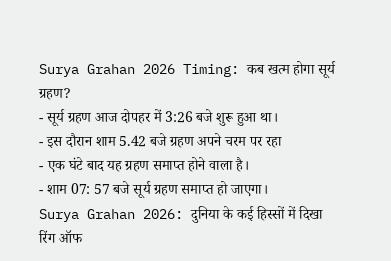Surya Grahan 2026 Timing: कब खत्म होगा सूर्य ग्रहण?
- सूर्य ग्रहण आज दोपहर में 3:26 बजे शुरू हुआ था।
- इस दौरान शाम 5.42 बजे ग्रहण अपने चरम पर रहा
- एक घंटे बाद यह ग्रहण समाप्त होने वाला है।
- शाम 07: 57 बजे सूर्य ग्रहण समाप्त हो जाएगा।
Surya Grahan 2026: दुनिया के कई हिस्सों में दिखा रिंग ऑफ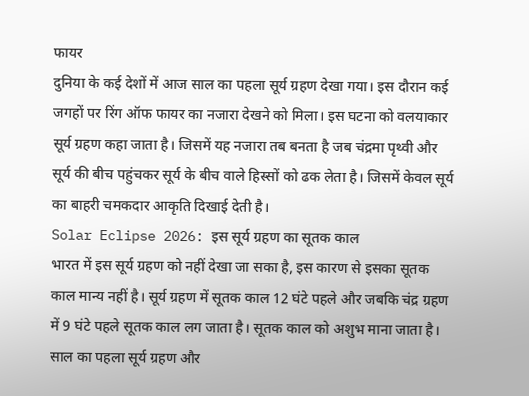फायर
दुनिया के कई देशों में आज साल का पहला सूर्य ग्रहण देखा गया। इस दौरान कई जगहों पर रिंग ऑफ फायर का नजारा देखने को मिला। इस घटना को वलयाकार सूर्य ग्रहण कहा जाता है। जिसमें यह नजारा तब बनता है जब चंद्रमा पृथ्वी और सूर्य की बीच पहुंचकर सूर्य के बीच वाले हिस्सों को ढक लेता है। जिसमें केवल सूर्य का बाहरी चमकदार आकृति दिखाई देती है।
Solar Eclipse 2026: इस सूर्य ग्रहण का सूतक काल
भारत में इस सूर्य ग्रहण को नहीं देखा जा सका है, इस कारण से इसका सूतक काल मान्य नहीं है। सूर्य ग्रहण में सूतक काल 12 घंटे पहले और जबकि चंद्र ग्रहण में 9 घंटे पहले सूतक काल लग जाता है। सूतक काल को अशुभ माना जाता है।
साल का पहला सूर्य ग्रहण और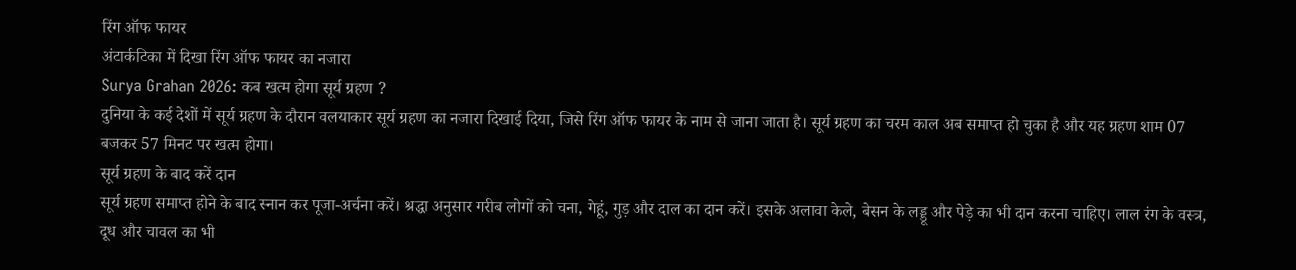रिंग ऑफ फायर
अंटार्कटिका में दिखा रिंग ऑफ फायर का नजारा
Surya Grahan 2026: कब खत्म होगा सूर्य ग्रहण ?
दुनिया के कई देशों में सूर्य ग्रहण के दौरान वलयाकार सूर्य ग्रहण का नजारा दिखाई दिया, जिसे रिंग ऑफ फायर के नाम से जाना जाता है। सूर्य ग्रहण का चरम काल अब समाप्त हो चुका है और यह ग्रहण शाम 07 बजकर 57 मिनट पर खत्म होगा।
सूर्य ग्रहण के बाद करें दान
सूर्य ग्रहण समाप्त होने के बाद स्नान कर पूजा-अर्चना करें। श्रद्धा अनुसार गरीब लोगों को चना, गेहूं, गुड़ और दाल का दान करें। इसके अलावा केले, बेसन के लड्डू और पेड़े का भी दान करना चाहिए। लाल रंग के वस्त्र, दूध और चावल का भी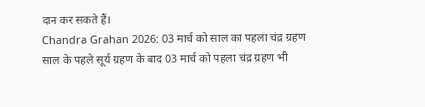दान कर सकते हैं।
Chandra Grahan 2026: 03 मार्च को साल का पहला चंद्र ग्रहण
साल के पहले सूर्य ग्रहण के बाद 03 मार्च को पहला चंद्र ग्रहण भी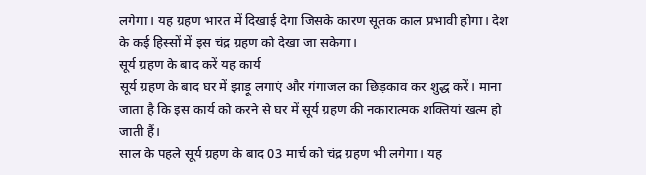लगेगा। यह ग्रहण भारत में दिखाई देगा जिसके कारण सूतक काल प्रभावी होगा। देश के कई हिस्सों में इस चंद्र ग्रहण को देखा जा सकेगा।
सूर्य ग्रहण के बाद करें यह कार्य
सूर्य ग्रहण के बाद घर में झाड़ू लगाएं और गंगाजल का छिड़काव कर शुद्ध करें। माना जाता है कि इस कार्य को करने से घर में सूर्य ग्रहण की नकारात्मक शक्तियां खत्म हो जाती हैं।
साल के पहले सूर्य ग्रहण के बाद 03 मार्च को चंद्र ग्रहण भी लगेगा। यह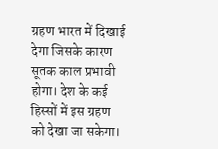ग्रहण भारत में दिखाई देगा जिसके कारण सूतक काल प्रभावी होगा। देश के कई हिस्सों में इस ग्रहण को देखा जा सकेगा।